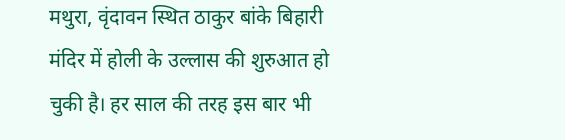मथुरा, वृंदावन स्थित ठाकुर बांके बिहारी मंदिर में होली के उल्लास की शुरुआत हो चुकी है। हर साल की तरह इस बार भी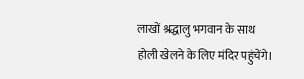लाखों श्रद्धालु भगवान के साथ होली खेलने के लिए मंदिर पहुंचेंगे।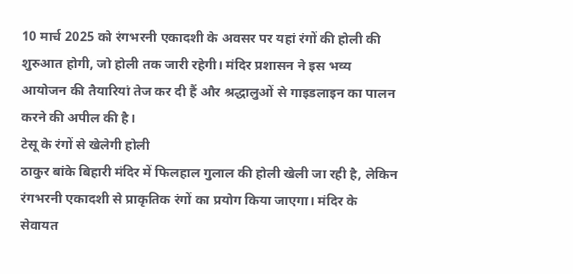10 मार्च 2025 को रंगभरनी एकादशी के अवसर पर यहां रंगों की होली की शुरुआत होगी, जो होली तक जारी रहेगी। मंदिर प्रशासन ने इस भव्य आयोजन की तैयारियां तेज कर दी हैं और श्रद्धालुओं से गाइडलाइन का पालन करने की अपील की है।
टेसू के रंगों से खेलेगी होली
ठाकुर बांके बिहारी मंदिर में फिलहाल गुलाल की होली खेली जा रही है, लेकिन रंगभरनी एकादशी से प्राकृतिक रंगों का प्रयोग किया जाएगा। मंदिर के सेवायत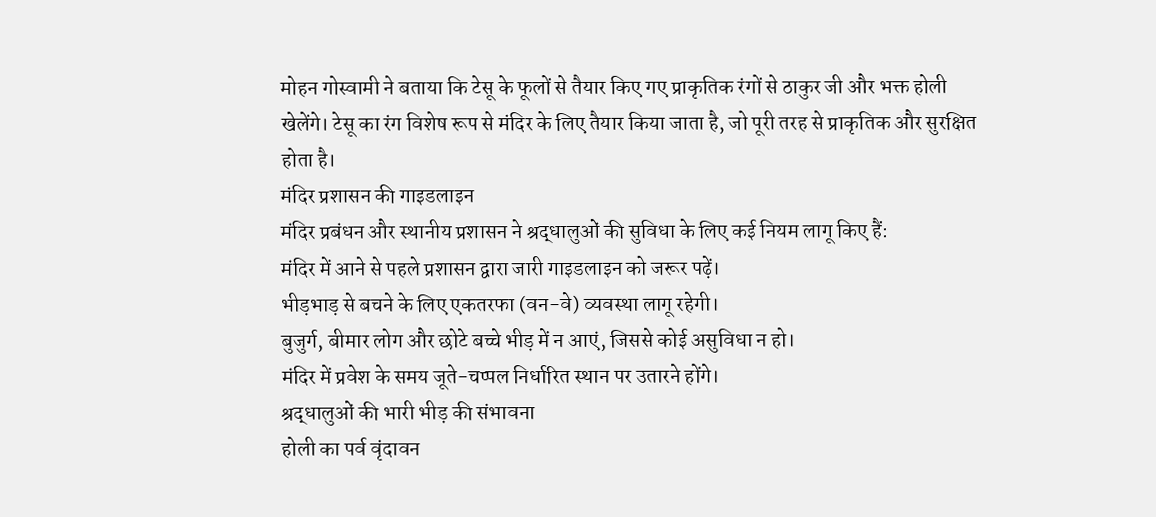मोहन गोस्वामी ने बताया कि टेसू के फूलों से तैयार किए गए प्राकृतिक रंगों से ठाकुर जी और भक्त होली खेलेंगे। टेसू का रंग विशेष रूप से मंदिर के लिए तैयार किया जाता है, जो पूरी तरह से प्राकृतिक और सुरक्षित होता है।
मंदिर प्रशासन की गाइडलाइन
मंदिर प्रबंधन और स्थानीय प्रशासन ने श्रद्धालुओं की सुविधा के लिए कई नियम लागू किए हैं:
मंदिर में आने से पहले प्रशासन द्वारा जारी गाइडलाइन को जरूर पढ़ें।
भीड़भाड़ से बचने के लिए एकतरफा (वन-वे) व्यवस्था लागू रहेगी।
बुजुर्ग, बीमार लोग और छोटे बच्चे भीड़ में न आएं, जिससे कोई असुविधा न हो।
मंदिर में प्रवेश के समय जूते-चप्पल निर्धारित स्थान पर उतारने होंगे।
श्रद्धालुओं की भारी भीड़ की संभावना
होली का पर्व वृंदावन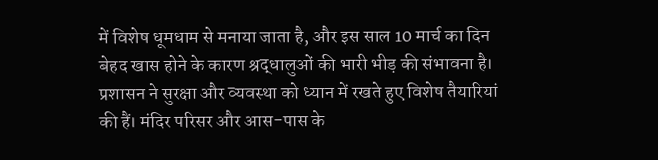में विशेष धूमधाम से मनाया जाता है, और इस साल 10 मार्च का दिन बेहद खास होने के कारण श्रद्धालुओं की भारी भीड़ की संभावना है। प्रशासन ने सुरक्षा और व्यवस्था को ध्यान में रखते हुए विशेष तैयारियां की हैं। मंदिर परिसर और आस-पास के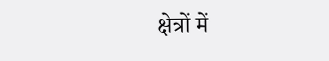क्षेत्रों में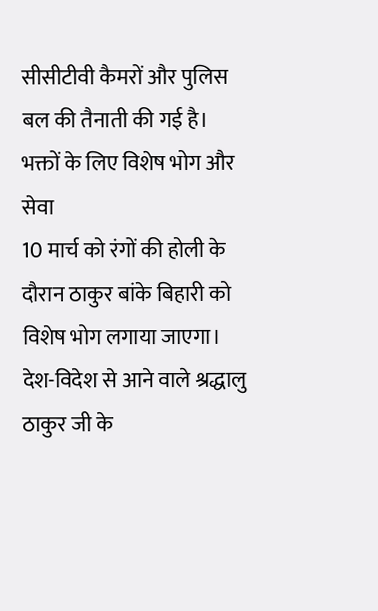सीसीटीवी कैमरों और पुलिस बल की तैनाती की गई है।
भक्तों के लिए विशेष भोग और सेवा
10 मार्च को रंगों की होली के दौरान ठाकुर बांके बिहारी को विशेष भोग लगाया जाएगा। देश-विदेश से आने वाले श्रद्धालु ठाकुर जी के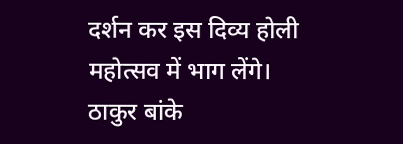दर्शन कर इस दिव्य होली महोत्सव में भाग लेंगे।
ठाकुर बांके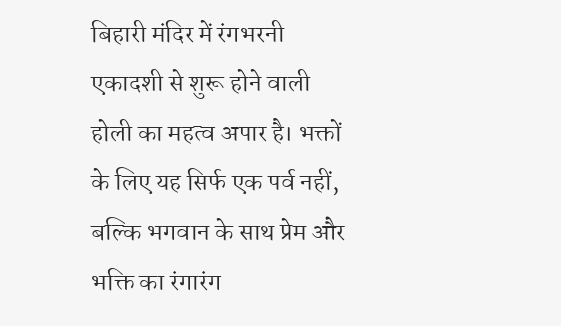बिहारी मंदिर में रंगभरनी एकादशी से शुरू होने वाली होली का महत्व अपार है। भक्तों के लिए यह सिर्फ एक पर्व नहीं, बल्कि भगवान के साथ प्रेम और भक्ति का रंगारंग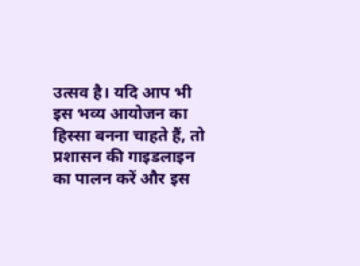उत्सव है। यदि आप भी इस भव्य आयोजन का हिस्सा बनना चाहते हैं, तो प्रशासन की गाइडलाइन का पालन करें और इस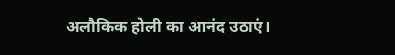अलौकिक होली का आनंद उठाएं।